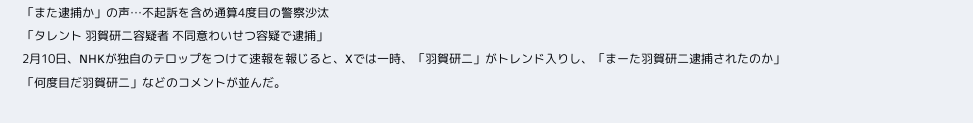「また逮捕か」の声…不起訴を含め通算4度目の警察沙汰
「タレント 羽賀研二容疑者 不同意わいせつ容疑で逮捕」
2月10日、NHKが独自のテロップをつけて速報を報じると、Xでは一時、「羽賀研二」がトレンド入りし、「まーた羽賀研二逮捕されたのか」「何度目だ羽賀研二」などのコメントが並んだ。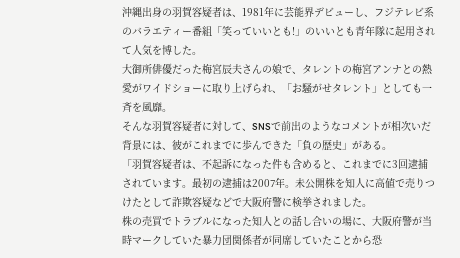沖縄出身の羽賀容疑者は、1981年に芸能界デビューし、フジテレビ系のバラエティー番組「笑っていいとも!」のいいとも青年隊に起用されて人気を博した。
大御所俳優だった梅宮辰夫さんの娘で、タレントの梅宮アンナとの熱愛がワイドショーに取り上げられ、「お騒がせタレント」としても一斉を風靡。
そんな羽賀容疑者に対して、SNSで前出のようなコメントが相次いだ背景には、彼がこれまでに歩んできた「負の歴史」がある。
「羽賀容疑者は、不起訴になった件も含めると、これまでに3回逮捕されています。最初の逮捕は2007年。未公開株を知人に高値で売りつけたとして詐欺容疑などで大阪府警に検挙されました。
株の売買でトラブルになった知人との話し合いの場に、大阪府警が当時マークしていた暴力団関係者が同席していたことから恐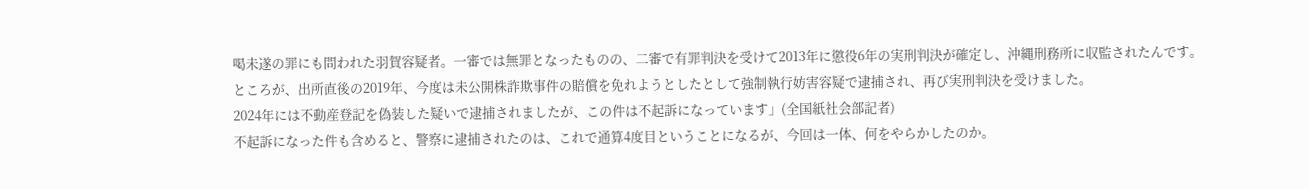喝未遂の罪にも問われた羽賀容疑者。一審では無罪となったものの、二審で有罪判決を受けて2013年に懲役6年の実刑判決が確定し、沖縄刑務所に収監されたんです。
ところが、出所直後の2019年、今度は未公開株詐欺事件の賠償を免れようとしたとして強制執行妨害容疑で逮捕され、再び実刑判決を受けました。
2024年には不動産登記を偽装した疑いで逮捕されましたが、この件は不起訴になっています」(全国紙社会部記者)
不起訴になった件も含めると、警察に逮捕されたのは、これで通算4度目ということになるが、今回は一体、何をやらかしたのか。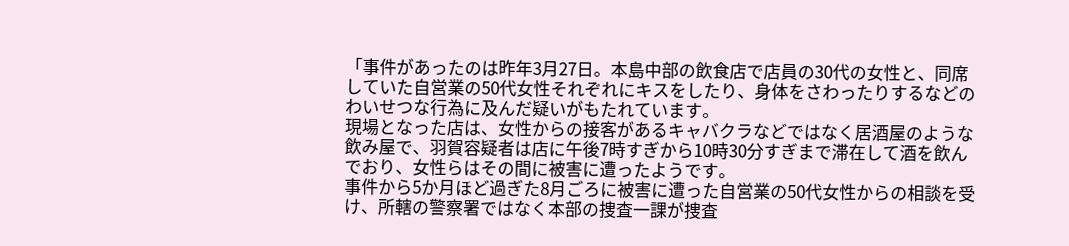「事件があったのは昨年3月27日。本島中部の飲食店で店員の30代の女性と、同席していた自営業の50代女性それぞれにキスをしたり、身体をさわったりするなどのわいせつな行為に及んだ疑いがもたれています。
現場となった店は、女性からの接客があるキャバクラなどではなく居酒屋のような飲み屋で、羽賀容疑者は店に午後7時すぎから10時30分すぎまで滞在して酒を飲んでおり、女性らはその間に被害に遭ったようです。
事件から5か月ほど過ぎた8月ごろに被害に遭った自営業の50代女性からの相談を受け、所轄の警察署ではなく本部の捜査一課が捜査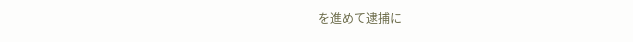を進めて逮捕に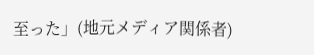至った」(地元メディア関係者)